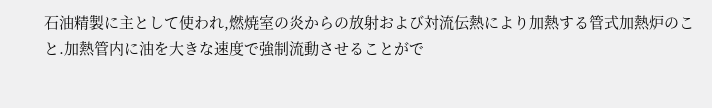石油精製に主として使われ,燃焼室の炎からの放射および対流伝熱により加熱する管式加熱炉のこと.加熱管内に油を大きな速度で強制流動させることがで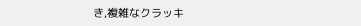き,複雑なクラッキ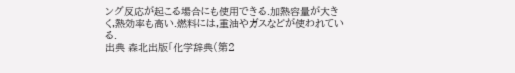ング反応が起こる場合にも使用できる.加熱容量が大きく,熱効率も高い.燃料には,重油やガスなどが使われている.
出典 森北出版「化学辞典(第2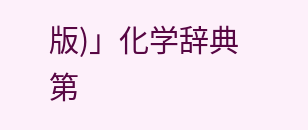版)」化学辞典 第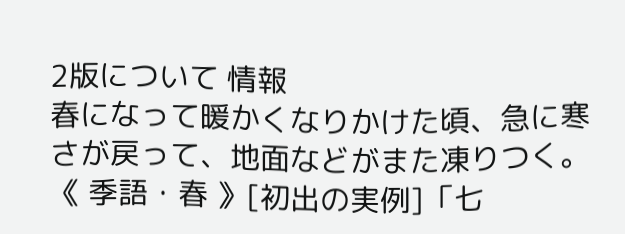2版について 情報
春になって暖かくなりかけた頃、急に寒さが戻って、地面などがまた凍りつく。《 季語・春 》[初出の実例]「七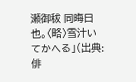瀬御秡 同晦日也。〈略〉雪汁いてかへる」(出典:俳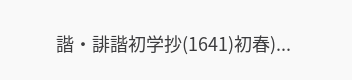諧・誹諧初学抄(1641)初春)...